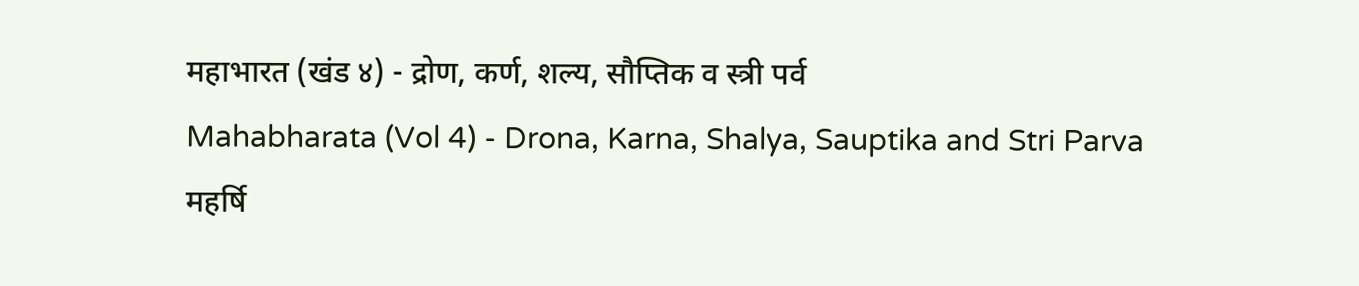महाभारत (खंड ४) - द्रोण, कर्ण, शल्य, सौप्तिक व स्त्री पर्व
Mahabharata (Vol 4) - Drona, Karna, Shalya, Sauptika and Stri Parva
महर्षि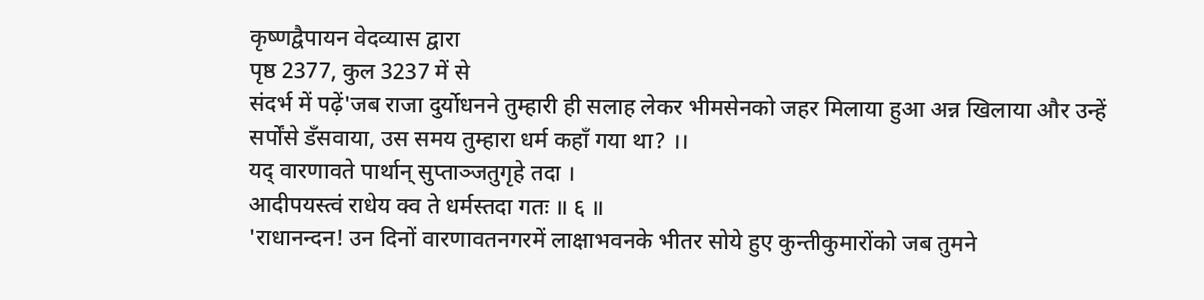कृष्णद्वैपायन वेदव्यास द्वारा
पृष्ठ 2377, कुल 3237 में से
संदर्भ में पढ़ें'जब राजा दुर्योधनने तुम्हारी ही सलाह लेकर भीमसेनको जहर मिलाया हुआ अन्न खिलाया और उन्हें सर्पोंसे डँसवाया, उस समय तुम्हारा धर्म कहाँ गया था? ।।
यद् वारणावते पार्थान् सुप्ताञ्जतुगृहे तदा ।
आदीपयस्त्वं राधेय क्व ते धर्मस्तदा गतः ॥ ६ ॥
'राधानन्दन! उन दिनों वारणावतनगरमें लाक्षाभवनके भीतर सोये हुए कुन्तीकुमारोंको जब तुमने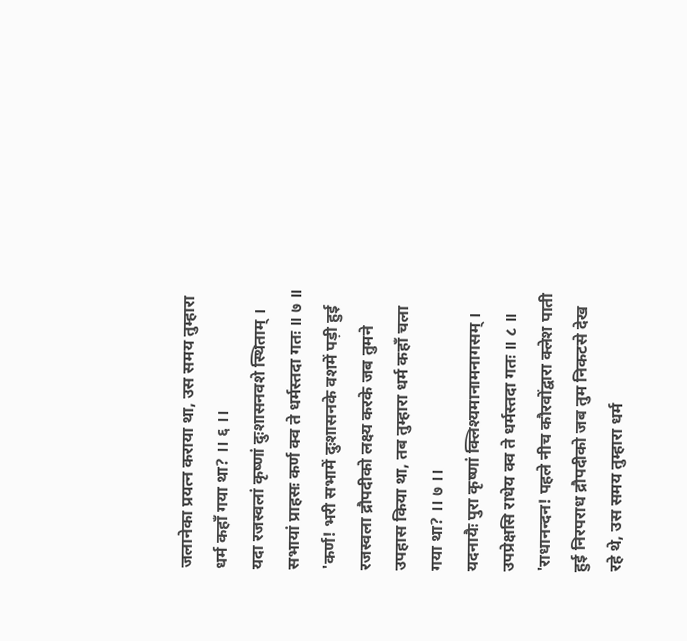जलानेका प्रयत्न कराया था, उस समय तुम्हारा धर्म कहाँ गया था? ।। ६ ।।
यदा रजस्वलां कृष्णां दुःशासनवशे स्थिताम् ।
सभायां प्राहसः कर्ण क्व ते धर्मस्तदा गतः ॥ ७ ॥
'कर्ण! भरी सभामें दुःशासनके वशमें पड़ी हुई रजस्वला द्रौपदीको लक्ष्य करके जब तुमने उपहास किया था, तब तुम्हारा धर्म कहाँ चला गया था? ।। ७ ।।
यदनायैः पुरा कृष्णां क्लिश्यमानामनागसम् ।
उपप्रेक्षसि राधेय क्व ते धर्मस्तदा गतः ॥ ८ ॥
'राधानन्दन! पहले नीच कौरवोंद्वारा क्लेश पाती हुई निरपराध द्रौपदीको जब तुम निकटसे देख रहे थे, उस समय तुम्हारा धर्म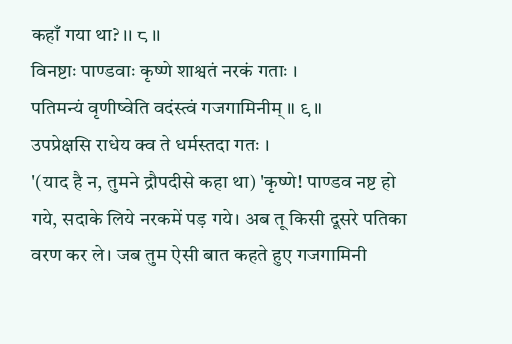कहाँ गया था? ।। ८ ।।
विनष्टाः पाण्डवाः कृष्णे शाश्वतं नरकं गताः ।
पतिमन्यं वृणीष्वेति वदंस्त्वं गजगामिनीम् ॥ ९ ॥
उपप्रेक्षसि राधेय क्व ते धर्मस्तदा गतः ।
'(याद है न, तुमने द्रौपदीसे कहा था) 'कृष्णे! पाण्डव नष्ट हो गये, सदाके लिये नरकमें पड़ गये। अब तू किसी दूसरे पतिका वरण कर ले। जब तुम ऐसी बात कहते हुए गजगामिनी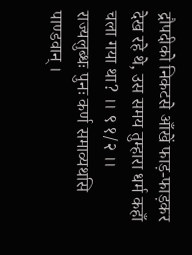द्रौपदीको निकटसे आँखें फाड़-फाड़कर देख रहे थे, उस समय तुम्हारा धर्म कहाँ चला गया था? ।। ९ १/२ ।।
राज्यलुब्धः पुनः कर्ण समाव्यथसि पाण्डवान् ।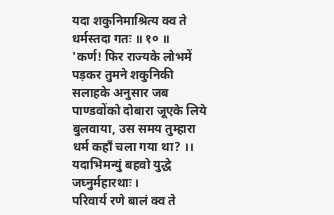यदा शकुनिमाश्रित्य क्व ते धर्मस्तदा गतः ॥ १० ॥
'कर्ण! फिर राज्यके लोभमें पड़कर तुमने शकुनिकी सलाहके अनुसार जब पाण्डवोंको दोबारा जूएके लिये बुलवाया, उस समय तुम्हारा धर्म कहाँ चला गया था? ।।
यदाभिमन्युं बहवो युद्धे जघ्नुर्महारथाः ।
परिवार्य रणे बालं क्व ते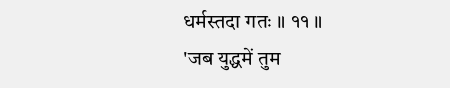धर्मस्तदा गतः ॥ ११ ॥
'जब युद्धमें तुम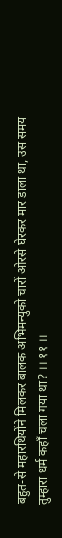बहुत-से महारथियोंने मिलकर बालक अभिमन्युको चारों ओरसे घेरकर मार डाला था, उस समय तुम्हारा धर्म कहाँ चला गया था? ।। ११ ।।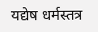यद्येष धर्मस्तत्र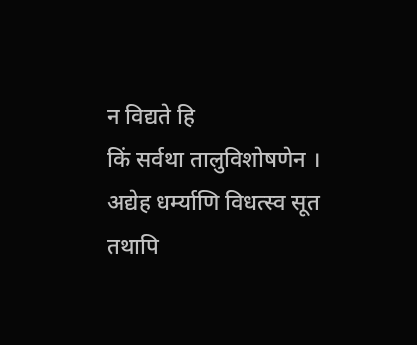न विद्यते हि
किं सर्वथा तालुविशोषणेन ।
अद्येह धर्म्याणि विधत्स्व सूत
तथापि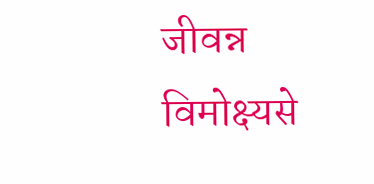जीवन्न विमोक्ष्यसे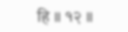हि ॥ १२ ॥